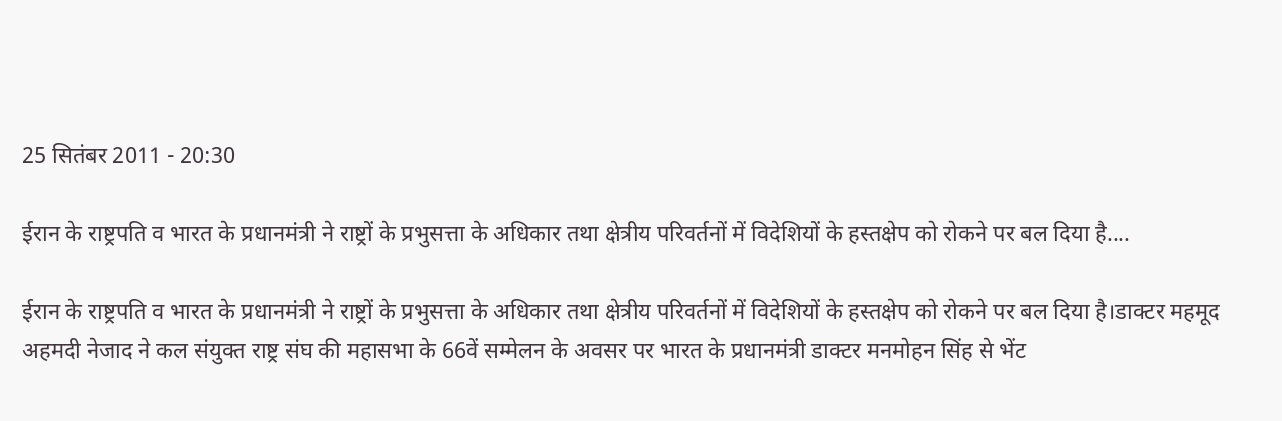25 सितंबर 2011 - 20:30

ईरान के राष्ट्रपति व भारत के प्रधानमंत्री ने राष्ट्रों के प्रभुसत्ता के अधिकार तथा क्षेत्रीय परिवर्तनों में विदेशियों के हस्तक्षेप को रोकने पर बल दिया है....

ईरान के राष्ट्रपति व भारत के प्रधानमंत्री ने राष्ट्रों के प्रभुसत्ता के अधिकार तथा क्षेत्रीय परिवर्तनों में विदेशियों के हस्तक्षेप को रोकने पर बल दिया है।डाक्टर महमूद अहमदी नेजाद ने कल संयुक्त राष्ट्र संघ की महासभा के 66वें सम्मेलन के अवसर पर भारत के प्रधानमंत्री डाक्टर मनमोहन सिंह से भेंट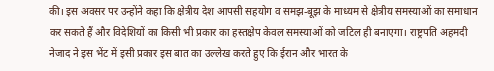की। इस अवसर पर उन्होंने कहा कि क्षेत्रीय देश आपसी सहयोग व समझ-बूझ के माध्यम से क्षेत्रीय समस्याओं का समाधान कर सकते हैं और विदेशियों का किसी भी प्रकार का हस्तक्षेप केवल समस्याओं को जटिल ही बनाएगा। राष्ट्रपति अहमदी नेजाद ने इस भेंट में इसी प्रकार इस बात का उल्लेख करते हुए कि ईरान और भारत के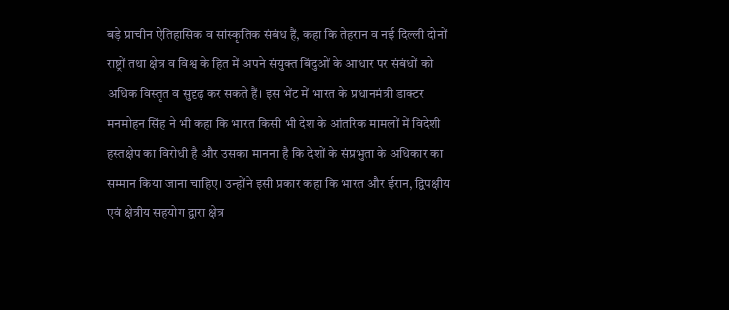बड़े प्राचीन ऐतिहासिक व सांस्कृतिक संबंध हैं, कहा कि तेहरान व नई दिल्ली दोनों राष्ट्रों तथा क्षेत्र व विश्व के हित में अपने संयुक्त बिंदुओं के आधार पर संबंधों को अधिक विस्तृत व सुदृढ़ कर सकते हैं। इस भेंट में भारत के प्रधानमंत्री डाक्टर मनमोहन सिंह ने भी कहा कि भारत किसी भी देश के आंतरिक मामलों में विदेशी हस्तक्षेप का विरोधी है और उसका मानना है कि देशों के संप्रभुता के अधिकार का सम्मान किया जाना चाहिए। उन्होंने इसी प्रकार कहा कि भारत और ईरान, द्विपक्षीय एवं क्षेत्रीय सहयोग द्वारा क्षेत्र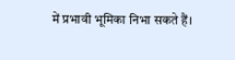में प्रभावी भूमिका निभा सकते हैं।